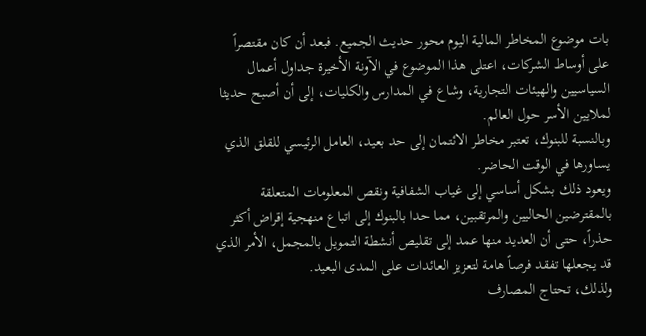بات موضوع المخاطر المالية اليوم محور حديث الجميع. فبعد أن كان مقتصراً على أوساط الشركات، اعتلى هذا الموضوع في الآونة الأخيرة جداول أعمال السياسيين والهيئات التجارية، وشاع في المدارس والكليات، إلى أن أصبح حديثا لملايين الأسر حول العالم.
وبالنسبة للبنوك، تعتبر مخاطر الائتمان إلى حد بعيد، العامل الرئيسي للقلق الذي يساورها في الوقت الحاضر.
ويعود ذلك بشكل أساسي إلى غياب الشفافية ونقص المعلومات المتعلقة بالمقترضين الحاليين والمرتقبين، مما حدا بالبنوك إلى اتباع منهجية إقراض أكثر حذراً، حتى أن العديد منها عمد إلى تقليص أنشطة التمويل بالمجمل، الأمر الذي قد يجعلها تفقد فرصاً هامة لتعزيز العائدات على المدى البعيد.
ولذلك، تحتاج المصارف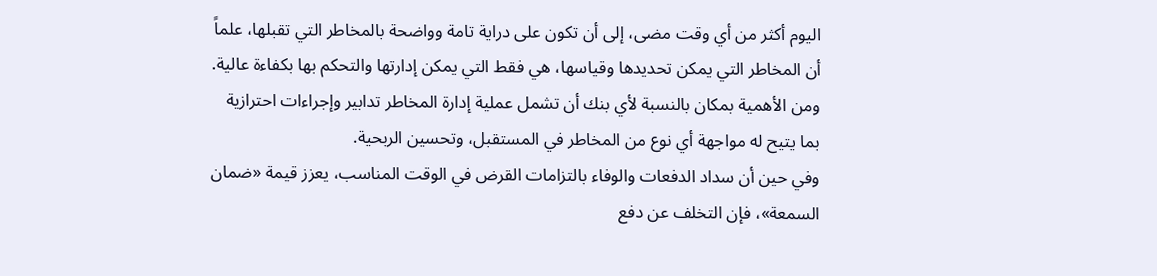اليوم أكثر من أي وقت مضى، إلى أن تكون على دراية تامة وواضحة بالمخاطر التي تقبلها، علماً أن المخاطر التي يمكن تحديدها وقياسها، هي فقط التي يمكن إدارتها والتحكم بها بكفاءة عالية. ومن الأهمية بمكان بالنسبة لأي بنك أن تشمل عملية إدارة المخاطر تدابير وإجراءات احترازية بما يتيح له مواجهة أي نوع من المخاطر في المستقبل، وتحسين الربحية.
وفي حين أن سداد الدفعات والوفاء بالتزامات القرض في الوقت المناسب، يعزز قيمة «ضمان السمعة»، فإن التخلف عن دفع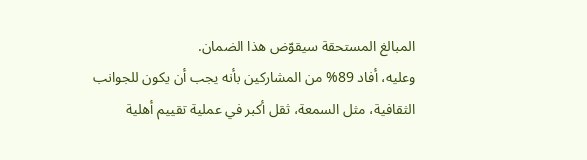المبالغ المستحقة سيقوّض هذا الضمان.
وعليه، أفاد 89% من المشاركين بأنه يجب أن يكون للجوانب الثقافية، مثل السمعة، ثقل أكبر في عملية تقييم أهلية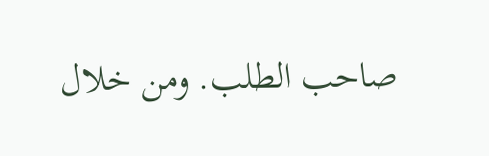صاحب الطلب. ومن خلال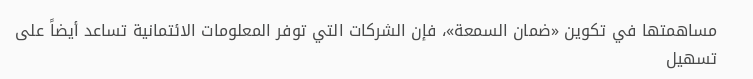مساهمتها في تكوين «ضمان السمعة»، فإن الشركات التي توفر المعلومات الائتمانية تساعد أيضاً على تسهيل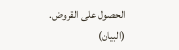الحصول على القروض.
(البيان)